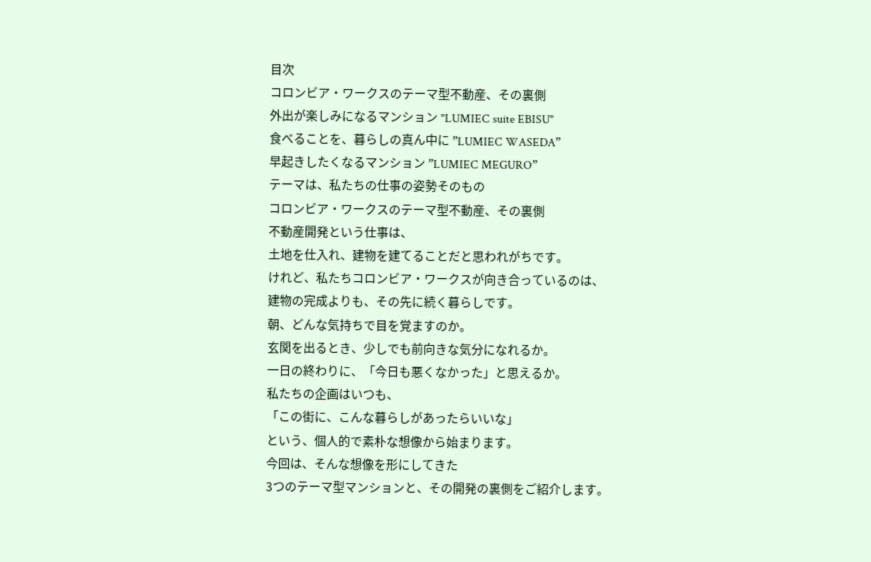目次
コロンビア・ワークスのテーマ型不動産、その裏側
外出が楽しみになるマンション "LUMIEC suite EBISU"
食べることを、暮らしの真ん中に ”LUMIEC WASEDA”
早起きしたくなるマンション ”LUMIEC MEGURO”
テーマは、私たちの仕事の姿勢そのもの
コロンビア・ワークスのテーマ型不動産、その裏側
不動産開発という仕事は、
土地を仕入れ、建物を建てることだと思われがちです。
けれど、私たちコロンビア・ワークスが向き合っているのは、
建物の完成よりも、その先に続く暮らしです。
朝、どんな気持ちで目を覚ますのか。
玄関を出るとき、少しでも前向きな気分になれるか。
一日の終わりに、「今日も悪くなかった」と思えるか。
私たちの企画はいつも、
「この街に、こんな暮らしがあったらいいな」
という、個人的で素朴な想像から始まります。
今回は、そんな想像を形にしてきた
3つのテーマ型マンションと、その開発の裏側をご紹介します。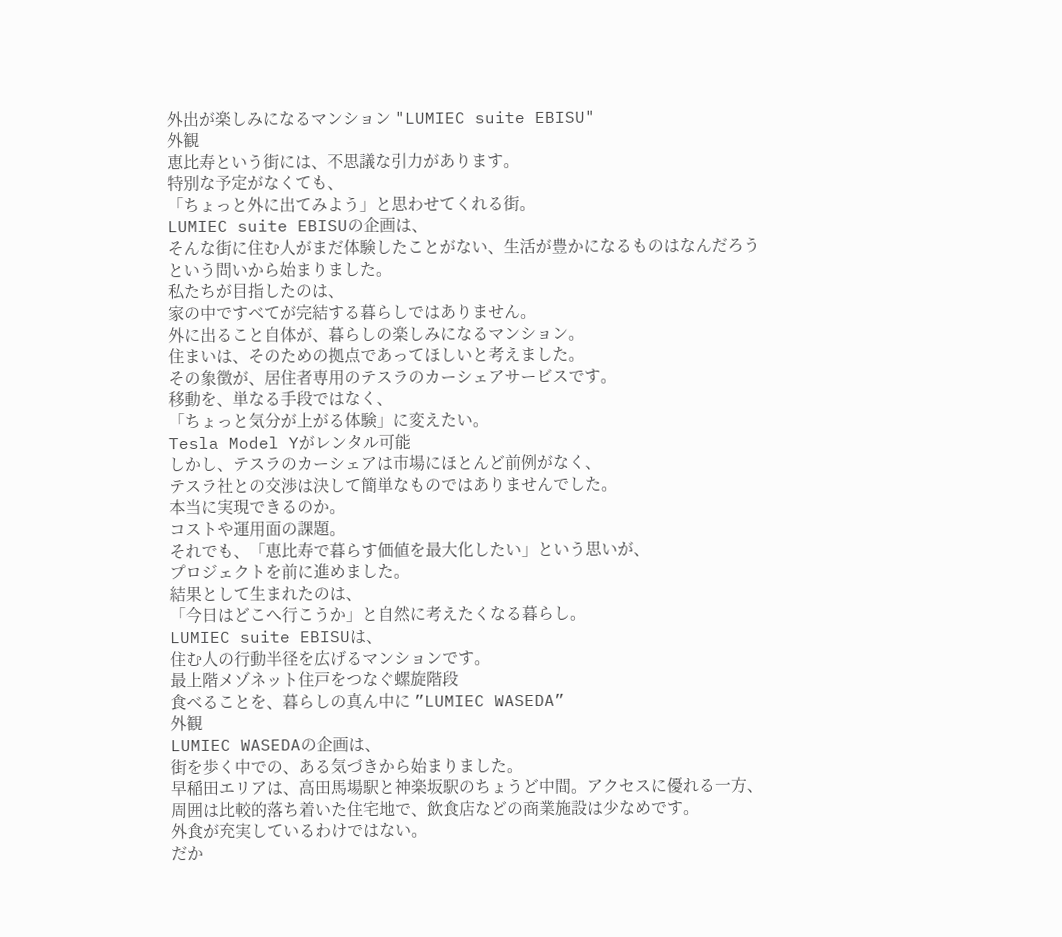外出が楽しみになるマンション "LUMIEC suite EBISU"
外観
恵比寿という街には、不思議な引力があります。
特別な予定がなくても、
「ちょっと外に出てみよう」と思わせてくれる街。
LUMIEC suite EBISUの企画は、
そんな街に住む人がまだ体験したことがない、生活が豊かになるものはなんだろう
という問いから始まりました。
私たちが目指したのは、
家の中ですべてが完結する暮らしではありません。
外に出ること自体が、暮らしの楽しみになるマンション。
住まいは、そのための拠点であってほしいと考えました。
その象徴が、居住者専用のテスラのカーシェアサービスです。
移動を、単なる手段ではなく、
「ちょっと気分が上がる体験」に変えたい。
Tesla Model Yがレンタル可能
しかし、テスラのカーシェアは市場にほとんど前例がなく、
テスラ社との交渉は決して簡単なものではありませんでした。
本当に実現できるのか。
コストや運用面の課題。
それでも、「恵比寿で暮らす価値を最大化したい」という思いが、
プロジェクトを前に進めました。
結果として生まれたのは、
「今日はどこへ行こうか」と自然に考えたくなる暮らし。
LUMIEC suite EBISUは、
住む人の行動半径を広げるマンションです。
最上階メゾネット住戸をつなぐ螺旋階段
食べることを、暮らしの真ん中に ”LUMIEC WASEDA”
外観
LUMIEC WASEDAの企画は、
街を歩く中での、ある気づきから始まりました。
早稲田エリアは、高田馬場駅と神楽坂駅のちょうど中間。アクセスに優れる一方、周囲は比較的落ち着いた住宅地で、飲食店などの商業施設は少なめです。
外食が充実しているわけではない。
だか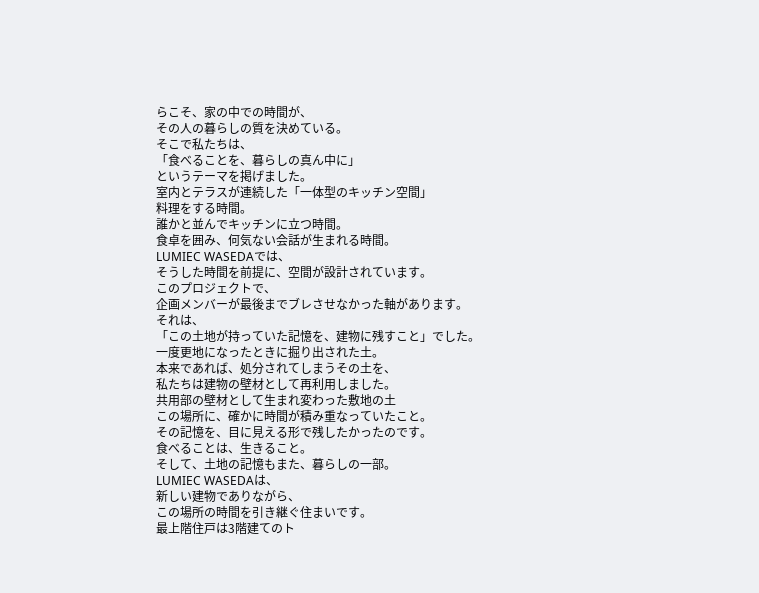らこそ、家の中での時間が、
その人の暮らしの質を決めている。
そこで私たちは、
「食べることを、暮らしの真ん中に」
というテーマを掲げました。
室内とテラスが連続した「一体型のキッチン空間」
料理をする時間。
誰かと並んでキッチンに立つ時間。
食卓を囲み、何気ない会話が生まれる時間。
LUMIEC WASEDAでは、
そうした時間を前提に、空間が設計されています。
このプロジェクトで、
企画メンバーが最後までブレさせなかった軸があります。
それは、
「この土地が持っていた記憶を、建物に残すこと」でした。
一度更地になったときに掘り出された土。
本来であれば、処分されてしまうその土を、
私たちは建物の壁材として再利用しました。
共用部の壁材として生まれ変わった敷地の土
この場所に、確かに時間が積み重なっていたこと。
その記憶を、目に見える形で残したかったのです。
食べることは、生きること。
そして、土地の記憶もまた、暮らしの一部。
LUMIEC WASEDAは、
新しい建物でありながら、
この場所の時間を引き継ぐ住まいです。
最上階住戸は3階建てのト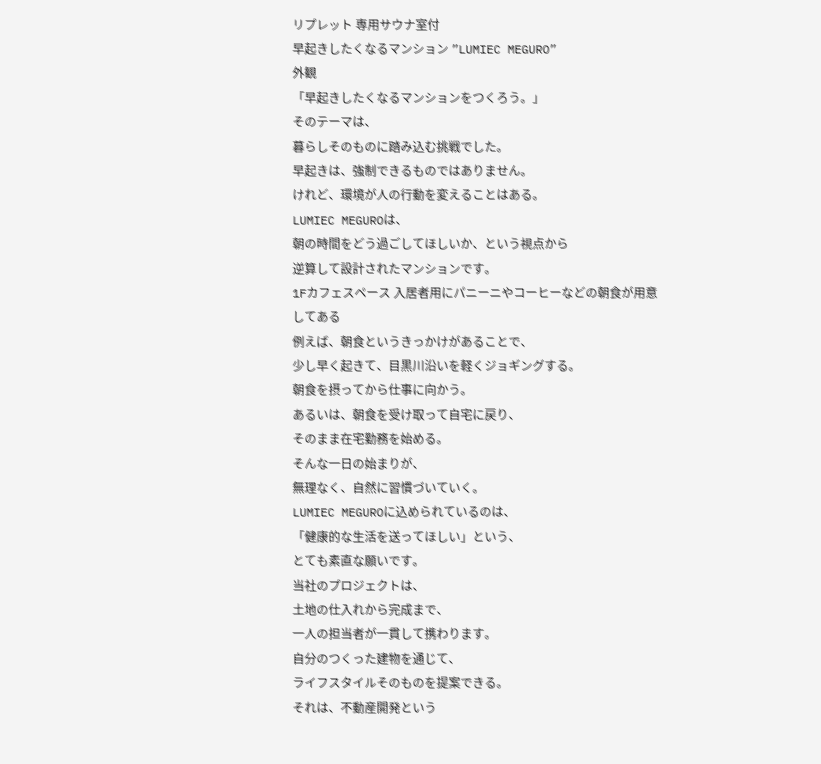リプレット 専用サウナ室付
早起きしたくなるマンション ”LUMIEC MEGURO”
外観
「早起きしたくなるマンションをつくろう。」
そのテーマは、
暮らしそのものに踏み込む挑戦でした。
早起きは、強制できるものではありません。
けれど、環境が人の行動を変えることはある。
LUMIEC MEGUROは、
朝の時間をどう過ごしてほしいか、という視点から
逆算して設計されたマンションです。
1Fカフェスペース 入居者用にパニーニやコーヒーなどの朝食が用意してある
例えば、朝食というきっかけがあることで、
少し早く起きて、目黒川沿いを軽くジョギングする。
朝食を摂ってから仕事に向かう。
あるいは、朝食を受け取って自宅に戻り、
そのまま在宅勤務を始める。
そんな一日の始まりが、
無理なく、自然に習慣づいていく。
LUMIEC MEGUROに込められているのは、
「健康的な生活を送ってほしい」という、
とても素直な願いです。
当社のプロジェクトは、
土地の仕入れから完成まで、
一人の担当者が一貫して携わります。
自分のつくった建物を通じて、
ライフスタイルそのものを提案できる。
それは、不動産開発という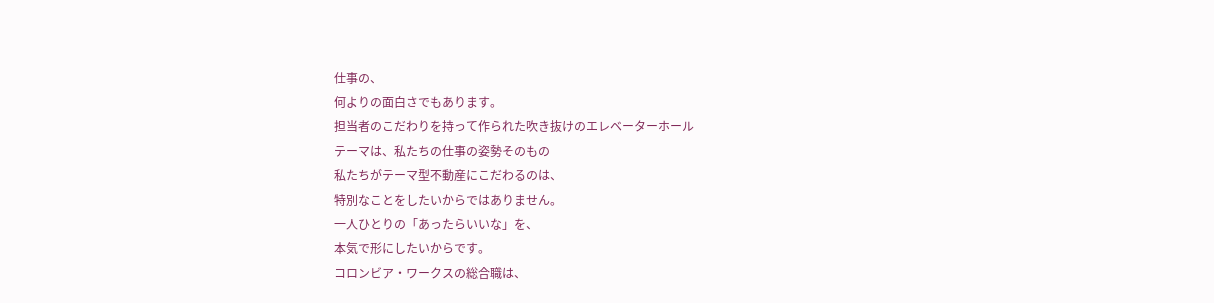仕事の、
何よりの面白さでもあります。
担当者のこだわりを持って作られた吹き抜けのエレベーターホール
テーマは、私たちの仕事の姿勢そのもの
私たちがテーマ型不動産にこだわるのは、
特別なことをしたいからではありません。
一人ひとりの「あったらいいな」を、
本気で形にしたいからです。
コロンビア・ワークスの総合職は、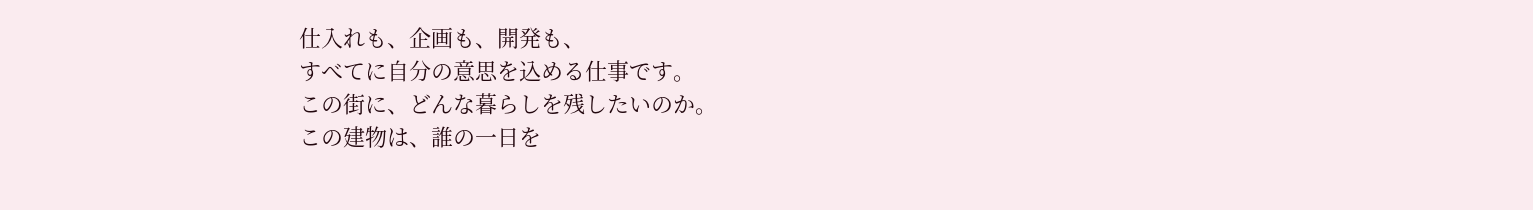仕入れも、企画も、開発も、
すべてに自分の意思を込める仕事です。
この街に、どんな暮らしを残したいのか。
この建物は、誰の一日を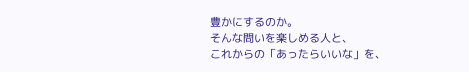豊かにするのか。
そんな問いを楽しめる人と、
これからの「あったらいいな」を、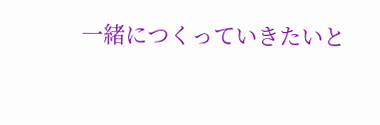一緒につくっていきたいと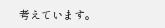考えています。